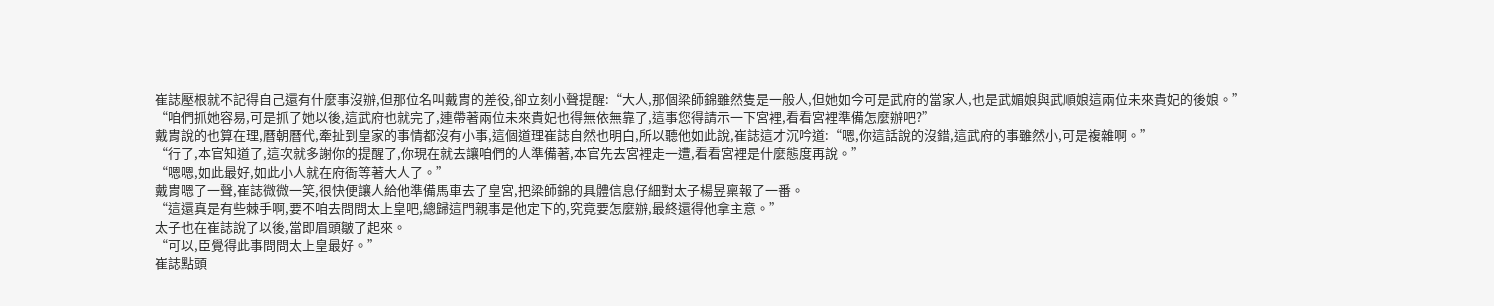崔誌壓根就不記得自己還有什麼事沒辦,但那位名叫戴胄的差役,卻立刻小聲提醒:“大人,那個梁師錦雖然隻是一般人,但她如今可是武府的當家人,也是武媚娘與武順娘這兩位未來貴妃的後娘。”
“咱們抓她容易,可是抓了她以後,這武府也就完了,連帶著兩位未來貴妃也得無依無靠了,這事您得請示一下宮裡,看看宮裡準備怎麼辦吧?”
戴胄說的也算在理,曆朝曆代,牽扯到皇家的事情都沒有小事,這個道理崔誌自然也明白,所以聽他如此說,崔誌這才沉吟道:“嗯,你這話說的沒錯,這武府的事雖然小,可是複雜啊。”
“行了,本官知道了,這次就多謝你的提醒了,你現在就去讓咱們的人準備著,本官先去宮裡走一遭,看看宮裡是什麼態度再說。”
“嗯嗯,如此最好,如此小人就在府衙等著大人了。”
戴胄嗯了一聲,崔誌微微一笑,很快便讓人給他準備馬車去了皇宮,把梁師錦的具體信息仔細對太子楊昱稟報了一番。
“這還真是有些棘手啊,要不咱去問問太上皇吧,總歸這門親事是他定下的,究竟要怎麼辦,最終還得他拿主意。”
太子也在崔誌說了以後,當即眉頭皺了起來。
“可以,臣覺得此事問問太上皇最好。”
崔誌點頭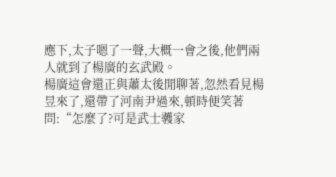應下,太子嗯了一聲,大概一會之後,他們兩人就到了楊廣的玄武殿。
楊廣這會還正與蕭太後閒聊著,忽然看見楊昱來了,還帶了河南尹過來,頓時便笑著問:“怎麼了?可是武士彠家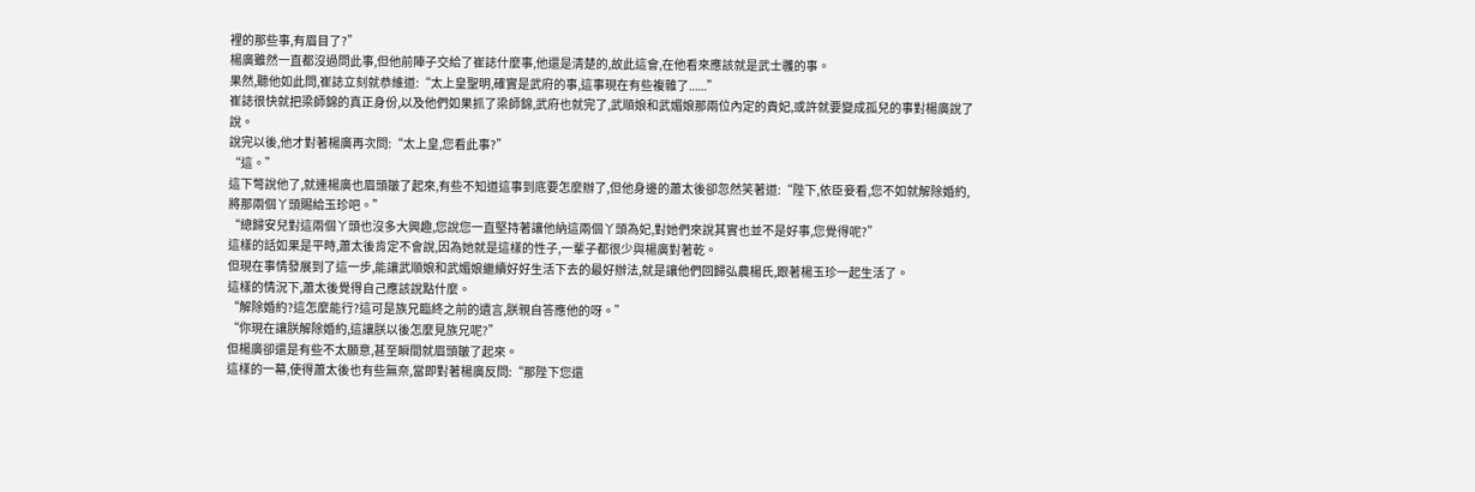裡的那些事,有眉目了?”
楊廣雖然一直都沒過問此事,但他前陣子交給了崔誌什麼事,他還是清楚的,故此這會,在他看來應該就是武士彠的事。
果然,聽他如此問,崔誌立刻就恭維道:“太上皇聖明,確實是武府的事,這事現在有些複雜了......”
崔誌很快就把梁師錦的真正身份,以及他們如果抓了梁師錦,武府也就完了,武順娘和武媚娘那兩位內定的貴妃,或許就要變成孤兒的事對楊廣說了說。
說完以後,他才對著楊廣再次問:“太上皇,您看此事?”
“這。”
這下彆說他了,就連楊廣也眉頭皺了起來,有些不知道這事到底要怎麼辦了,但他身邊的蕭太後卻忽然笑著道:“陛下,依臣妾看,您不如就解除婚約,將那兩個丫頭賜給玉珍吧。”
“總歸安兒對這兩個丫頭也沒多大興趣,您說您一直堅持著讓他納這兩個丫頭為妃,對她們來說其實也並不是好事,您覺得呢?”
這樣的話如果是平時,蕭太後肯定不會說,因為她就是這樣的性子,一輩子都很少與楊廣對著乾。
但現在事情發展到了這一步,能讓武順娘和武媚娘繼續好好生活下去的最好辦法,就是讓他們回歸弘農楊氏,跟著楊玉珍一起生活了。
這樣的情況下,蕭太後覺得自己應該說點什麼。
“解除婚約?這怎麼能行?這可是族兄臨終之前的遺言,朕親自答應他的呀。”
“你現在讓朕解除婚約,這讓朕以後怎麼見族兄呢?”
但楊廣卻還是有些不太願意,甚至瞬間就眉頭皺了起來。
這樣的一幕,使得蕭太後也有些無奈,當即對著楊廣反問:“那陛下您還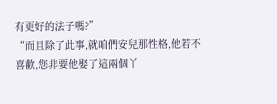有更好的法子嗎?”
“而且除了此事,就咱們安兒那性格,他若不喜歡,您非要他娶了這兩個丫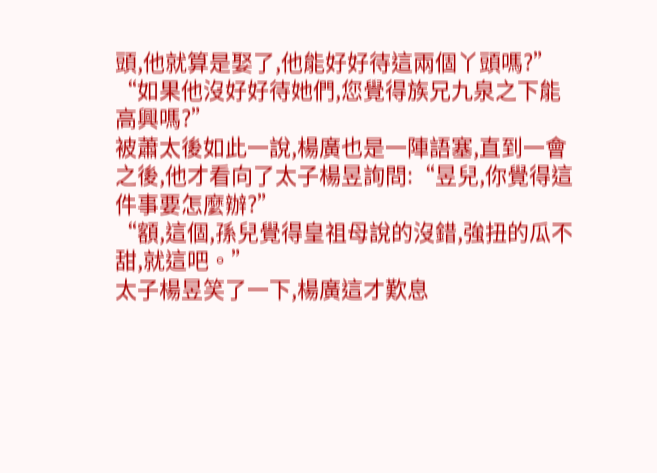頭,他就算是娶了,他能好好待這兩個丫頭嗎?”
“如果他沒好好待她們,您覺得族兄九泉之下能高興嗎?”
被蕭太後如此一說,楊廣也是一陣語塞,直到一會之後,他才看向了太子楊昱詢問:“昱兒,你覺得這件事要怎麼辦?”
“額,這個,孫兒覺得皇祖母說的沒錯,強扭的瓜不甜,就這吧。”
太子楊昱笑了一下,楊廣這才歎息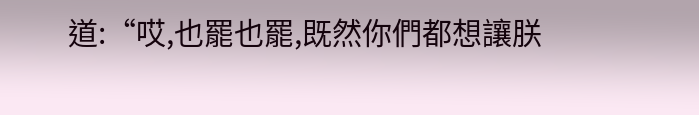道:“哎,也罷也罷,既然你們都想讓朕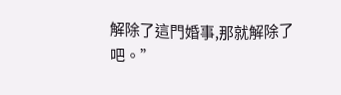解除了這門婚事,那就解除了吧。”